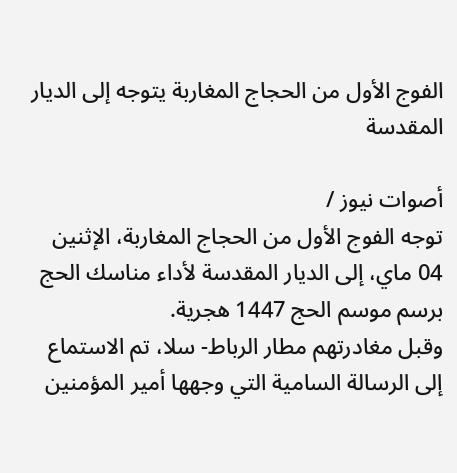الفوج الأول من الحجاج المغاربة يتوجه إلى الديار المقدسة

أصوات نيوز /
توجه الفوج الأول من الحجاج المغاربة، الإثنين 04 ماي، إلى الديار المقدسة لأداء مناسك الحج برسم موسم الحج 1447 هجرية.
وقبل مغادرتهم مطار الرباط- سلا، تم الاستماع إلى الرسالة السامية التي وجهها أمير المؤمنين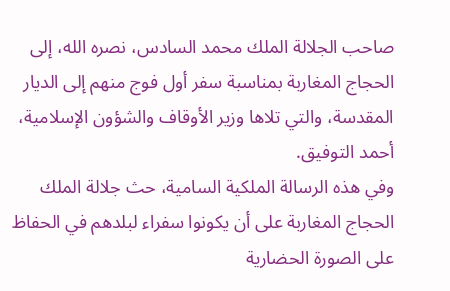صاحب الجلالة الملك محمد السادس، نصره الله، إلى الحجاج المغاربة بمناسبة سفر أول فوج منهم إلى الديار المقدسة، والتي تلاها وزير الأوقاف والشؤون الإسلامية، أحمد التوفيق.
وفي هذه الرسالة الملكية السامية، حث جلالة الملك الحجاج المغاربة على أن يكونوا سفراء لبلدهم في الحفاظ على الصورة الحضارية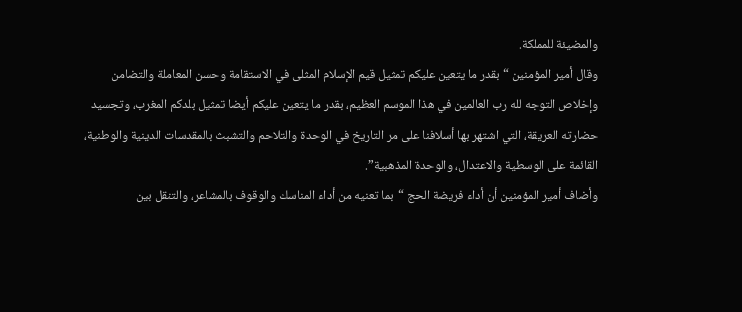والمضيئة للمملكة.
وقال أمير المؤمنين “بقدر ما يتعين عليكم تمثيل قيم الإسلام المثلى في الاستقامة وحسن المعاملة والتضامن وإخلاص التوجه لله رب العالمين في هذا الموسم العظيم، بقدر ما يتعين عليكم أيضا تمثيل بلدكم المغرب، وتجسيد حضارته العريقة، التي اشتهر بها أسلافنا على مر التاريخ في الوحدة والتلاحم والتشبث بالمقدسات الدينية والوطنية، القائمة على الوسطية والاعتدال، والوحدة المذهبية”.
وأضاف أمير المؤمنين أن أداء فريضة الحج “بما تعنيه من أداء المناسك والوقوف بالمشاعر، والتنقل بين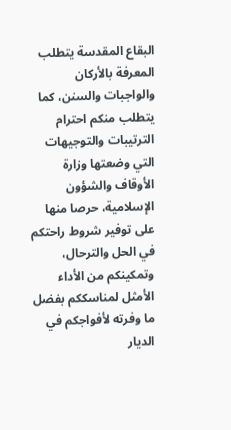البقاع المقدسة يتطلب المعرفة بالأركان والواجبات والسنن، كما يتطلب منكم احترام الترتيبات والتوجيهات التي وضعتها وزارة الأوقاف والشؤون الإسلامية، حرصا منها على توفير شروط راحتكم في الحل والترحال، وتمكينكم من الأداء الأمثل لمناسككم بفضل ما وفرته لأفواجكم في الديار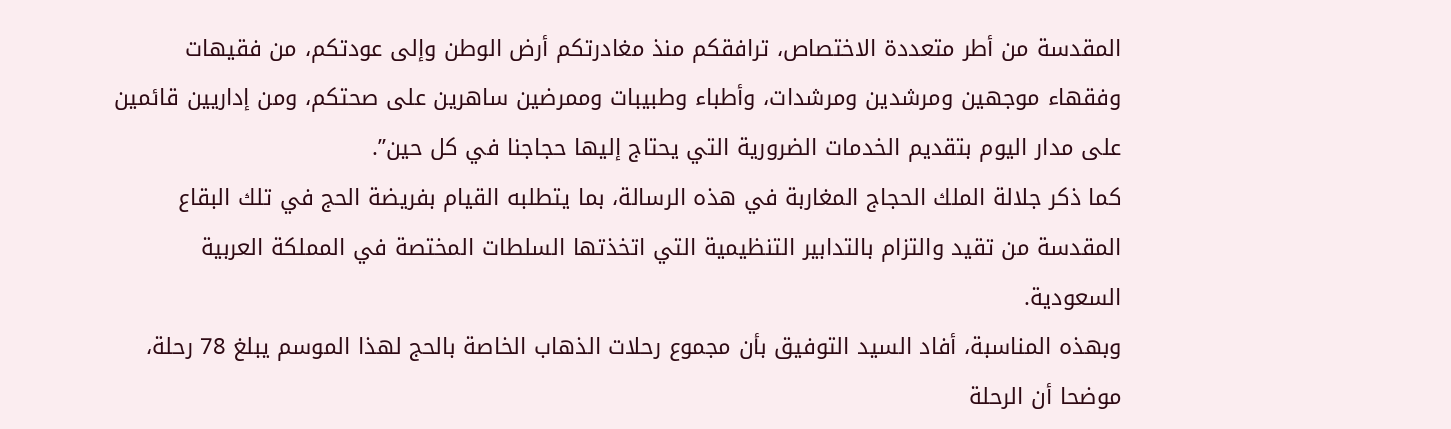المقدسة من أطر متعددة الاختصاص، ترافقكم منذ مغادرتكم أرض الوطن وإلى عودتكم، من فقيهات وفقهاء موجهين ومرشدين ومرشدات، وأطباء وطبيبات وممرضين ساهرين على صحتكم، ومن إداريين قائمين على مدار اليوم بتقديم الخدمات الضرورية التي يحتاج إليها حجاجنا في كل حين”.
كما ذكر جلالة الملك الحجاج المغاربة في هذه الرسالة، بما يتطلبه القيام بفريضة الحج في تلك البقاع المقدسة من تقيد والتزام بالتدابير التنظيمية التي اتخذتها السلطات المختصة في المملكة العربية السعودية.
وبهذه المناسبة، أفاد السيد التوفيق بأن مجموع رحلات الذهاب الخاصة بالحج لهذا الموسم يبلغ 78 رحلة، موضحا أن الرحلة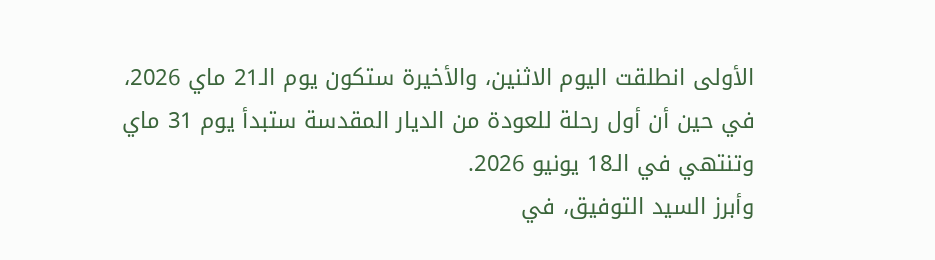الأولى انطلقت اليوم الاثنين، والأخيرة ستكون يوم الـ21 ماي 2026، في حين أن أول رحلة للعودة من الديار المقدسة ستبدأ يوم 31 ماي وتنتهي في الـ18 يونيو 2026.
وأبرز السيد التوفيق، في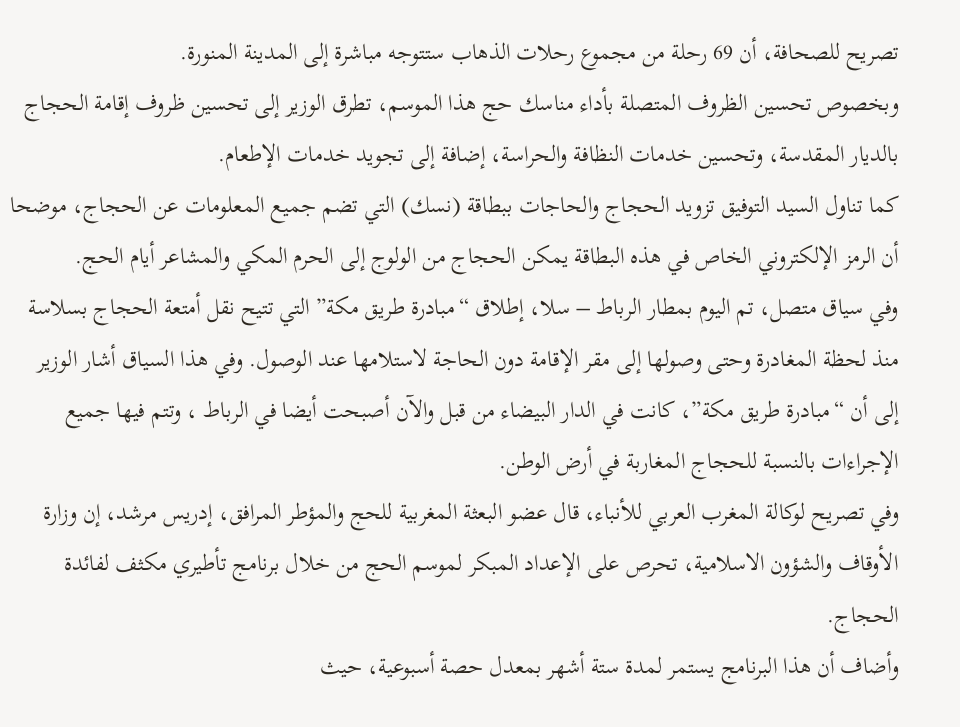تصريح للصحافة، أن 69 رحلة من مجموع رحلات الذهاب ستتوجه مباشرة إلى المدينة المنورة.
وبخصوص تحسين الظروف المتصلة بأداء مناسك حج هذا الموسم، تطرق الوزير إلى تحسين ظروف إقامة الحجاج بالديار المقدسة، وتحسين خدمات النظافة والحراسة، إضافة إلى تجويد خدمات الإطعام.
كما تناول السيد التوفيق تزويد الحجاج والحاجات ببطاقة (نسك) التي تضم جميع المعلومات عن الحجاج، موضحا أن الرمز الإلكتروني الخاص في هذه البطاقة يمكن الحجاج من الولوج إلى الحرم المكي والمشاعر أيام الحج.
وفي سياق متصل، تم اليوم بمطار الرباط – سلا، إطلاق “مبادرة طريق مكة” التي تتيح نقل أمتعة الحجاج بسلاسة منذ لحظة المغادرة وحتى وصولها إلى مقر الإقامة دون الحاجة لاستلامها عند الوصول. وفي هذا السياق أشار الوزير إلى أن “مبادرة طريق مكة”، كانت في الدار البيضاء من قبل والآن أصبحت أيضا في الرباط ، وتتم فيها جميع الإجراءات بالنسبة للحجاج المغاربة في أرض الوطن.
وفي تصريح لوكالة المغرب العربي للأنباء، قال عضو البعثة المغربية للحج والمؤطر المرافق، إدريس مرشد، إن وزارة الأوقاف والشؤون الاسلامية، تحرص على الإعداد المبكر لموسم الحج من خلال برنامج تأطيري مكثف لفائدة الحجاج.
وأضاف أن هذا البرنامج يستمر لمدة ستة أشهر بمعدل حصة أسبوعية، حيث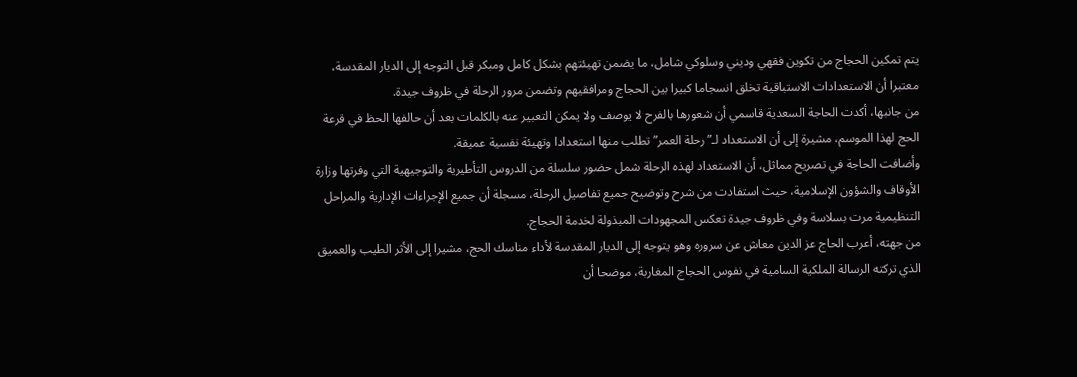يتم تمكين الحجاج من تكوين فقهي وديني وسلوكي شامل، ما يضمن تهيئتهم بشكل كامل ومبكر قبل التوجه إلى الديار المقدسة، معتبرا أن الاستعدادات الاستباقية تخلق انسجاما كبيرا بين الحجاج ومرافقيهم وتضمن مرور الرحلة في ظروف جيدة.
من جانبها، أكدت الحاجة السعدية قاسمي أن شعورها بالفرح لا يوصف ولا يمكن التعبير عنه بالكلمات بعد أن حالفها الحظ في قرعة الحج لهذا الموسم، مشيرة إلى أن الاستعداد لـ”رحلة العمر” تطلب منها استعدادا وتهيئة نفسية عميقة.
وأضافت الحاجة في تصريح مماثل، أن الاستعداد لهذه الرحلة شمل حضور سلسلة من الدروس التأطيرية والتوجيهية التي وفرتها وزارة الأوقاف والشؤون الإسلامية، حيث استفادت من شرح وتوضيح جميع تفاصيل الرحلة، مسجلة أن جميع الإجراءات الإدارية والمراحل التنظيمية مرت بسلاسة وفي ظروف جيدة تعكس المجهودات المبذولة لخدمة الحجاج.
من جهته، أعرب الحاج عز الدين معاش عن سروره وهو يتوجه إلى الديار المقدسة لأداء مناسك الحج، مشيرا إلى الأثر الطيب والعميق الذي تركته الرسالة الملكية السامية في نفوس الحجاج المغاربة، موضحا أن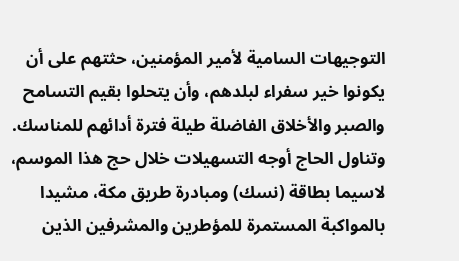التوجيهات السامية لأمير المؤمنين، حثتهم على أن يكونوا خير سفراء لبلدهم، وأن يتحلوا بقيم التسامح والصبر والأخلاق الفاضلة طيلة فترة أدائهم للمناسك.
وتناول الحاج أوجه التسهيلات خلال حج هذا الموسم، لاسيما بطاقة (نسك) ومبادرة طريق مكة، مشيدا بالمواكبة المستمرة للمؤطرين والمشرفين الذين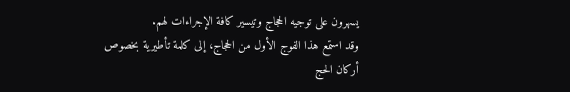يسهرون على توجيه الحجاج وتيسير كافة الإجراءات لهم.
وقد استمع هذا الفوج الأول من الحجاج، إلى كلمة تأطيرية بخصوص أركان الحج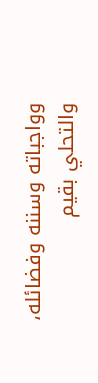وواجباته وسننه وفضائله، والتحلي بقيم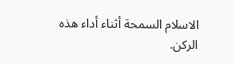الاسلام السمحة أثناء أداء هذه الركن.